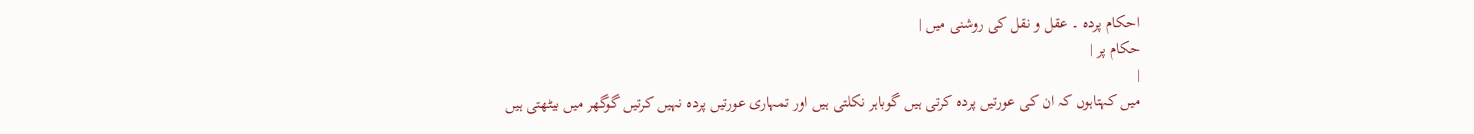احکام پردہ ۔ عقل و نقل کی روشنی میں |
حکام پر |
|
میں کہتاہوں کہ ان کی عورتیں پردہ کرتی ہیں گوباہر نکلتی ہیں اور تمہاری عورتیں پردہ نہیں کرتیں گوگھر میں بیٹھتی ہیں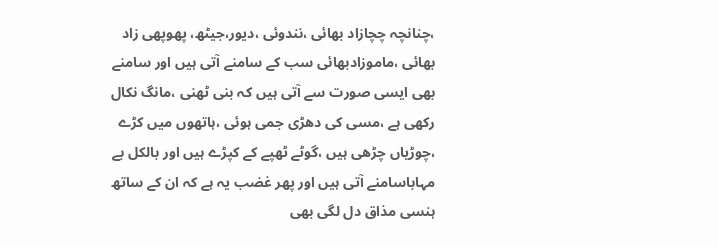،چنانچہ چچازاد بھائی ،نندوئی ،دیور،جیٹھ، پھوپھی زاد بھائی ،ماموزادبھائی سب کے سامنے آتی ہیں اور سامنے بھی ایسی صورت سے آتی ہیں کہ بنی ٹھنی ،مانگ نکال رکھی ہے ،مسی کی دھڑی جمی ہوئی ،ہاتھوں میں کڑے ،چوڑیاں چڑھی ہیں ،گوٹے ٹھپے کے کپڑے ہیں اور بالکل بے مہاباسامنے آتی ہیں اور پھر غضب یہ ہے کہ ان کے ساتھ ہنسی مذاق دل لگی بھی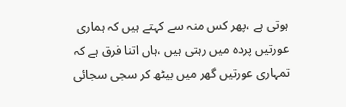ہوتی ہے ،پھر کس منہ سے کہتے ہیں کہ ہماری عورتیں پردہ میں رہتی ہیں ،ہاں اتنا فرق ہے کہ تمہاری عورتیں گھر میں بیٹھ کر سجی سجائی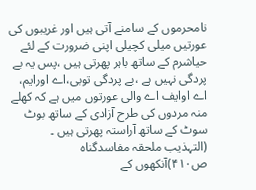نامحرموں کے سامنے آتی ہیں اور غریبوں کی عورتیں میلی کچیلی اپنی ضرورت کے لئے حیاشرم کے ساتھ باہر پھرتی ہیں ،پس یہ بے پردگی نہیں ہے ،بے پردگی توبی،اے اورایم، اے اوایف اے والی عورتوں میں ہے کہ کھلے منہ مردوں کی طرح آزادی کے ساتھ بوٹ سوٹ کے ساتھ آراستہ پھرتی ہیں ۔ (التہذیب ملحقہ مفاسدگناہ ص۴۱۰)آنکھوں کے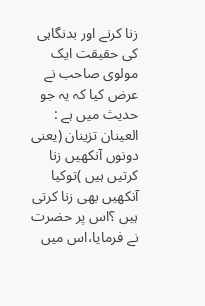زنا کرنے اور بدنگاہی کی حقیقت ایک مولوی صاحب نے عرض کیا کہ یہ جو حدیث میں ہے : العینان تزینان (یعنی دونوں آنکھیں زنا کرتیں ہیں )توکیا آنکھیں بھی زنا کرتی ہیں ؟اس پر حضرت نے فرمایا،اس میں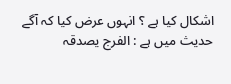اشکال کیا ہے ؟ انہوں عرض کیا کہ آگے حدیث میں ہے : الفرج یصدقہ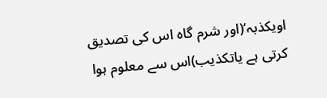اویکذبہ‘(اور شرم گاہ اس کی تصدیق کرتی ہے یاتکذیب)اس سے معلوم ہوا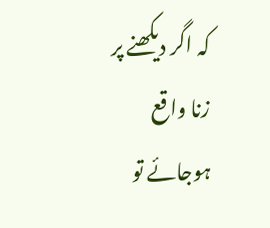کہ اگر دیکھنے پر زنا واقع ہوجائے تو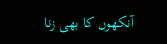آنکھوں کا بھی زنا